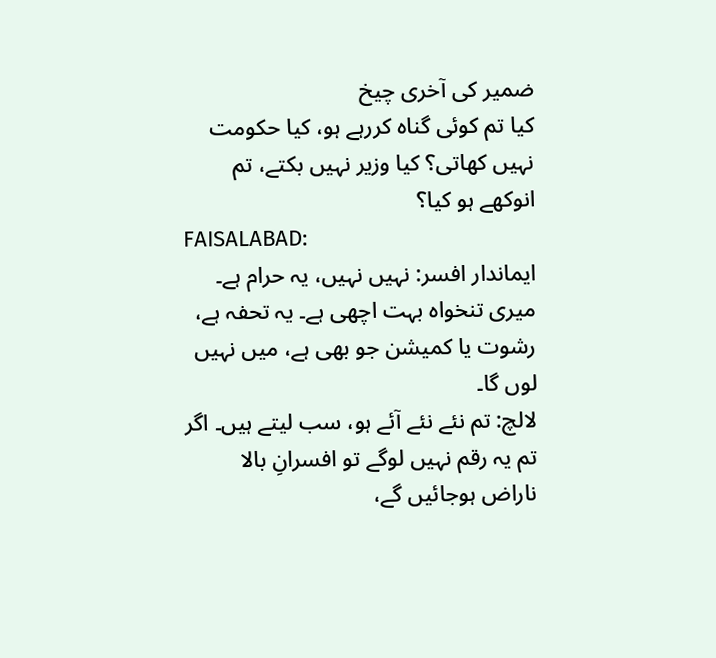ضمیر کی آخری چیخ
کیا تم کوئی گناہ کررہے ہو، کیا حکومت نہیں کھاتی؟ کیا وزیر نہیں بکتے، تم انوکھے ہو کیا؟
FAISALABAD:
ایماندار افسر: نہیں نہیں، یہ حرام ہے۔ میری تنخواہ بہت اچھی ہے۔ یہ تحفہ ہے، رشوت یا کمیشن جو بھی ہے، میں نہیں لوں گا۔
لالچ: تم نئے نئے آئے ہو، سب لیتے ہیں۔ اگر تم یہ رقم نہیں لوگے تو افسرانِ بالا ناراض ہوجائیں گے،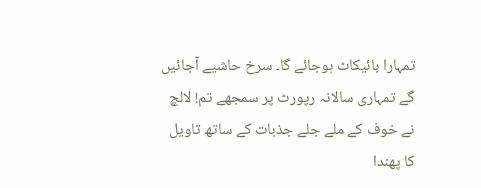تمہارا بائیکاٹ ہوجائے گا۔ سرخ حاشیے آجائیں گے تمہاری سالانہ رپورٹ پر سمجھے تم! لالچ نے خوف کے ملے جلے جذبات کے ساتھ تاویل کا پھندا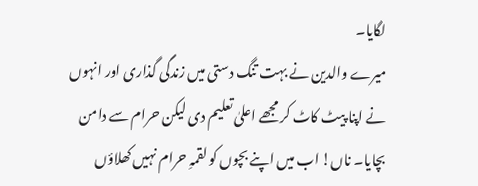لگایا۔
میرے والدین نے بہت تنگ دستی میں زندگی گذاری اور انہوں نے اپنا پیٹ کاٹ کر مجھے اعلیٰ تعلیم دی لیکن حرام سے دامن بچایا۔ ناں! اب میں اپنے بچوں کو لقمہِ حرام نہیں کھلاؤں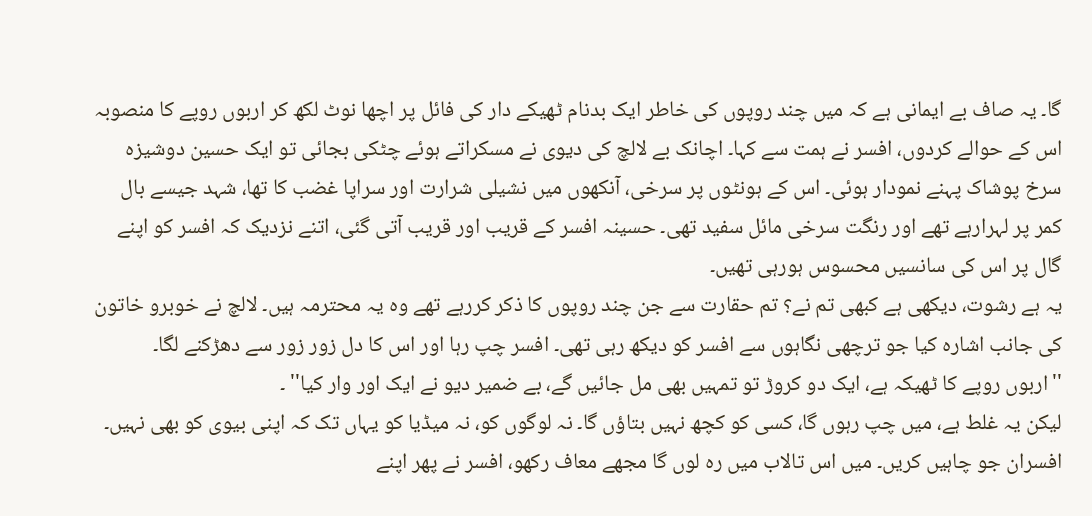گا۔ یہ صاف بے ایمانی ہے کہ میں چند روپوں کی خاطر ایک بدنام ٹھیکے دار کی فائل پر اچھا نوٹ لکھ کر اربوں روپے کا منصوبہ اس کے حوالے کردوں، افسر نے ہمت سے کہا۔ اچانک بے لالچ کی دیوی نے مسکراتے ہوئے چٹکی بجائی تو ایک حسین دوشیزہ سرخ پوشاک پہنے نمودار ہوئی۔ اس کے ہونٹوں پر سرخی، آنکھوں میں نشیلی شرارت اور سراپا غضب کا تھا، شہد جیسے بال کمر پر لہرارہے تھے اور رنگت سرخی مائل سفید تھی۔ حسینہ افسر کے قریب اور قریب آتی گئی، اتنے نزدیک کہ افسر کو اپنے گال پر اس کی سانسیں محسوس ہورہی تھیں۔
یہ ہے رشوت، دیکھی ہے کبھی تم نے؟ تم حقارت سے جن چند روپوں کا ذکر کررہے تھے وہ یہ محترمہ ہیں۔ لالچ نے خوبرو خاتون کی جانب اشارہ کیا جو ترچھی نگاہوں سے افسر کو دیکھ رہی تھی۔ افسر چپ رہا اور اس کا دل زور زور سے دھڑکنے لگا۔
''اربوں روپے کا ٹھیکہ ہے، ایک دو کروڑ تو تمہیں بھی مل جائیں گے، بے ضمیر دیو نے ایک اور وار کیا'' ۔
لیکن یہ غلط ہے، میں چپ رہوں گا، کسی کو کچھ نہیں بتاؤں گا۔ نہ لوگوں کو، نہ میڈیا کو یہاں تک کہ اپنی بیوی کو بھی نہیں۔ افسران جو چاہیں کریں۔ میں اس تالاب میں رہ لوں گا مجھے معاف رکھو، افسر نے پھر اپنے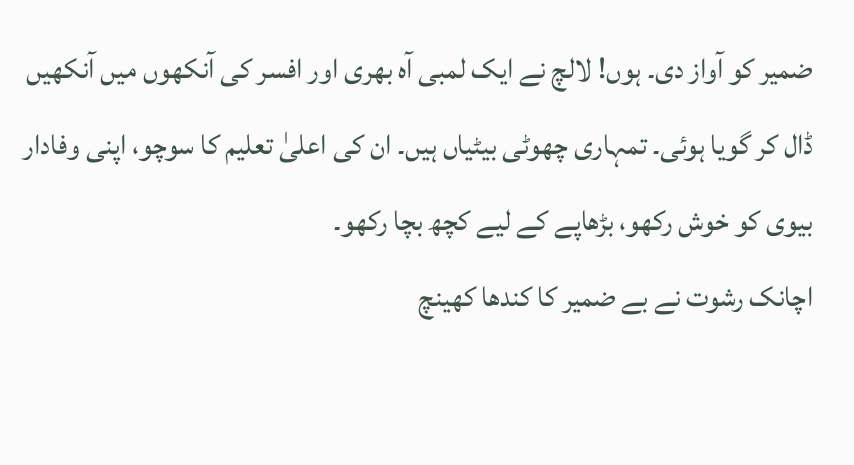ضمیر کو آواز دی۔ ہوں! لالچ نے ایک لمبی آہ بھری اور افسر کی آنکھوں میں آنکھیں ڈال کر گویا ہوئی۔ تمہاری چھوٹی بیٹیاں ہیں۔ ان کی اعلیٰ تعلیم کا سوچو، اپنی وفادار بیوی کو خوش رکھو، بڑھاپے کے لیے کچھ بچا رکھو۔
اچانک رشوت نے بے ضمیر کا کندھا کھینچ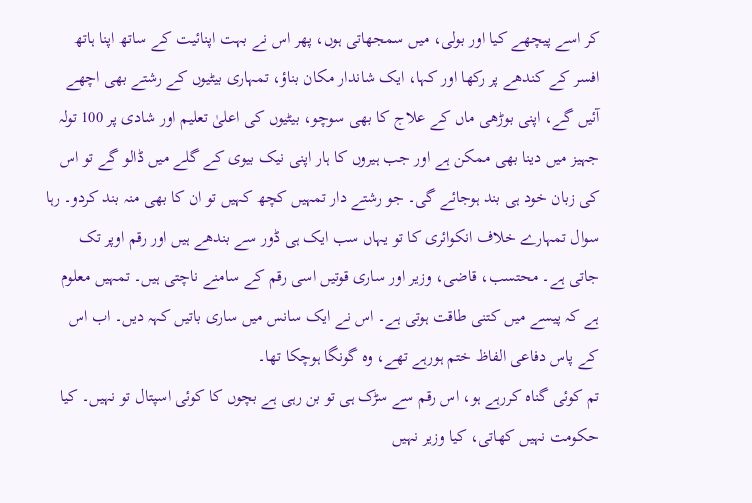کر اسے پیچھے کیا اور بولی، میں سمجھاتی ہوں، پھر اس نے بہت اپنائیت کے ساتھ اپنا ہاتھ افسر کے کندھے پر رکھا اور کہا، ایک شاندار مکان بناؤ، تمہاری بیٹیوں کے رشتے بھی اچھے آئیں گے، اپنی بوڑھی ماں کے علاج کا بھی سوچو، بیٹیوں کی اعلیٰ تعلیم اور شادی پر 100 تولہ جہیز میں دینا بھی ممکن ہے اور جب ہیروں کا ہار اپنی نیک بیوی کے گلے میں ڈالو گے تو اس کی زبان خود ہی بند ہوجائے گی۔ جو رشتے دار تمہیں کچھ کہیں تو ان کا بھی منہ بند کردو۔ رہا سوال تمہارے خلاف انکوائری کا تو یہاں سب ایک ہی ڈور سے بندھے ہیں اور رقم اوپر تک جاتی ہے۔ محتسب، قاضی، وزیر اور ساری قوتیں اسی رقم کے سامنے ناچتی ہیں۔ تمہیں معلوم ہے کہ پیسے میں کتنی طاقت ہوتی ہے۔ اس نے ایک سانس میں ساری باتیں کہہ دیں۔ اب اس کے پاس دفاعی الفاظ ختم ہورہے تھے، وہ گونگا ہوچکا تھا۔
تم کوئی گناہ کررہے ہو، اس رقم سے سڑک ہی تو بن رہی ہے بچوں کا کوئی اسپتال تو نہیں۔ کیا حکومت نہیں کھاتی، کیا وزیر نہیں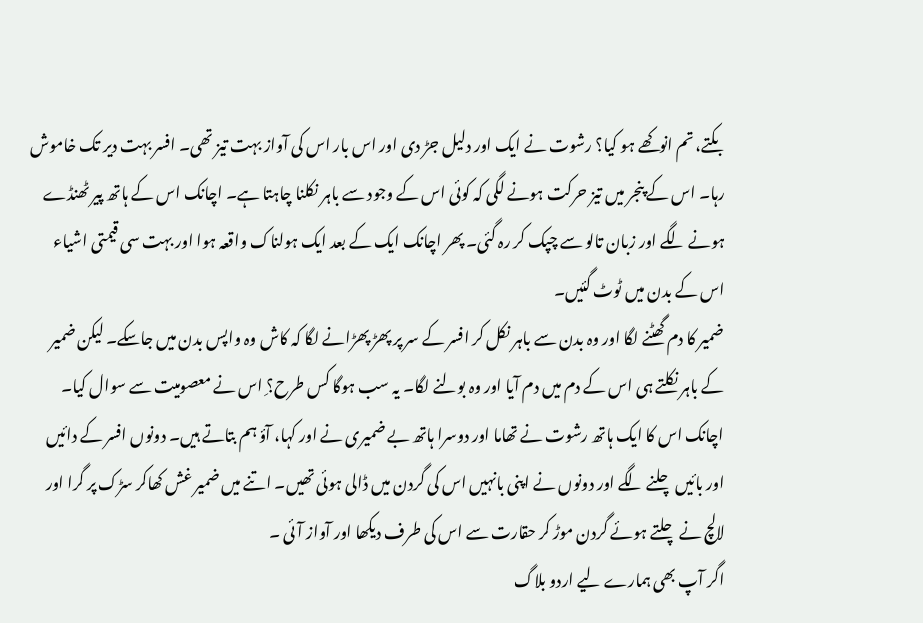بکتے، تم انوکھے ہو کیا؟ رشوت نے ایک اور دلیل جڑ دی اور اس بار اس کی آواز بہت تیز تھی۔ افسر بہت دیر تک خاموش رہا۔ اس کے پنجر میں تیز حرکت ہونے لگی کہ کوئی اس کے وجود سے باہر نکلنا چاہتا ہے۔ اچانک اس کے ہاتھ پیر ٹھنڈے ہونے لگے اور زبان تالو سے چپک کر رہ گئی۔ پھر اچانک ایک کے بعد ایک ہولناک واقعہ ہوا اور بہت سی قیمتی اشیاء اس کے بدن میں ٹوٹ گئیں۔
ضمیر کا دم گھٹنے لگا اور وہ بدن سے باہر نکل کر افسر کے سر پر پھڑ پھڑانے لگا کہ کاش وہ واپس بدن میں جاسکے۔ لیکن ضمیر کے باہر نکلتے ہی اس کے دم میں دم آیا اور وہ بولنے لگا۔ یہ سب ہوگا کس طرح؟ِ اس نے معصومیت سے سوال کیا۔
اچانک اس کا ایک ہاتھ رشوت نے تھاما اور دوسرا ہاتھ بے ضمیری نے اور کہا، آؤ ہم بتاتے ہیں۔ دونوں افسر کے دائیں اور بائیں چلنے لگے اور دونوں نے اپنی بانہیں اس کی گردن میں ڈالی ہوئی تھیں۔ اتنے میں ضمیر غش کھاکر سڑک پر گرا اور لالچ نے چلتے ہوئے گردن موڑ کر حقارت سے اس کی طرف دیکھا اور آواز آئی ۔
اگر آپ بھی ہمارے لیے اردو بلاگ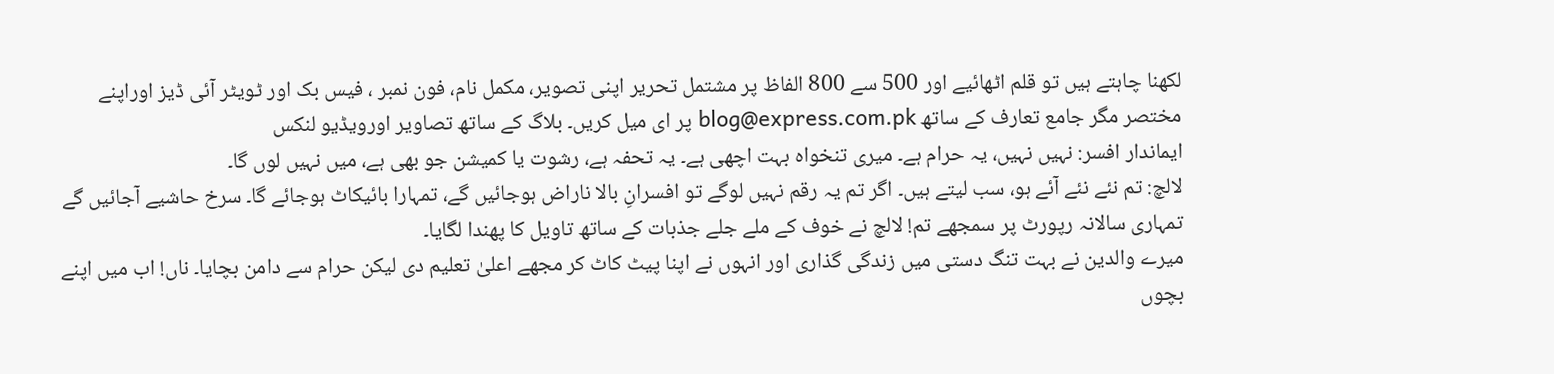لکھنا چاہتے ہیں تو قلم اٹھائیے اور 500 سے 800 الفاظ پر مشتمل تحریر اپنی تصویر، مکمل نام، فون نمبر ، فیس بک اور ٹویٹر آئی ڈیز اوراپنے مختصر مگر جامع تعارف کے ساتھ blog@express.com.pk پر ای میل کریں۔ بلاگ کے ساتھ تصاویر اورویڈیو لنکس
ایماندار افسر: نہیں نہیں، یہ حرام ہے۔ میری تنخواہ بہت اچھی ہے۔ یہ تحفہ ہے، رشوت یا کمیشن جو بھی ہے، میں نہیں لوں گا۔
لالچ: تم نئے نئے آئے ہو، سب لیتے ہیں۔ اگر تم یہ رقم نہیں لوگے تو افسرانِ بالا ناراض ہوجائیں گے، تمہارا بائیکاٹ ہوجائے گا۔ سرخ حاشیے آجائیں گے تمہاری سالانہ رپورٹ پر سمجھے تم! لالچ نے خوف کے ملے جلے جذبات کے ساتھ تاویل کا پھندا لگایا۔
میرے والدین نے بہت تنگ دستی میں زندگی گذاری اور انہوں نے اپنا پیٹ کاٹ کر مجھے اعلیٰ تعلیم دی لیکن حرام سے دامن بچایا۔ ناں! اب میں اپنے بچوں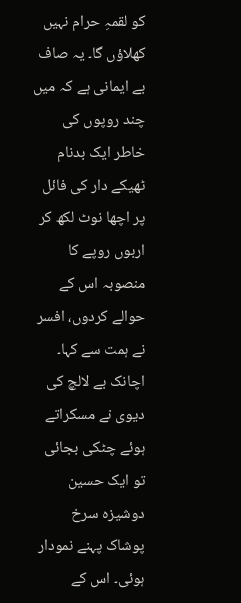کو لقمہِ حرام نہیں کھلاؤں گا۔ یہ صاف بے ایمانی ہے کہ میں چند روپوں کی خاطر ایک بدنام ٹھیکے دار کی فائل پر اچھا نوٹ لکھ کر اربوں روپے کا منصوبہ اس کے حوالے کردوں، افسر نے ہمت سے کہا۔ اچانک بے لالچ کی دیوی نے مسکراتے ہوئے چٹکی بجائی تو ایک حسین دوشیزہ سرخ پوشاک پہنے نمودار ہوئی۔ اس کے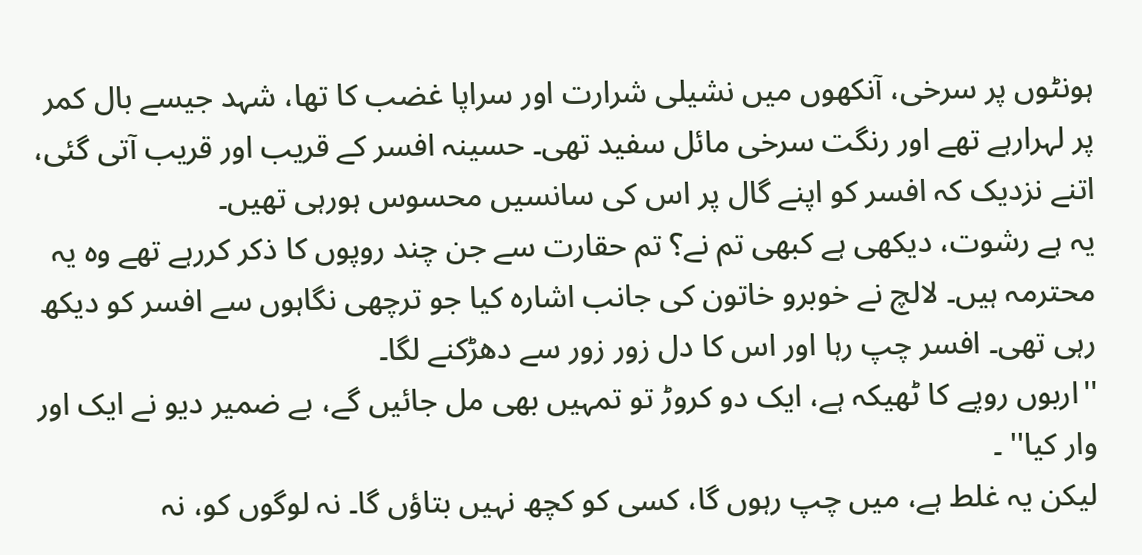ہونٹوں پر سرخی، آنکھوں میں نشیلی شرارت اور سراپا غضب کا تھا، شہد جیسے بال کمر پر لہرارہے تھے اور رنگت سرخی مائل سفید تھی۔ حسینہ افسر کے قریب اور قریب آتی گئی، اتنے نزدیک کہ افسر کو اپنے گال پر اس کی سانسیں محسوس ہورہی تھیں۔
یہ ہے رشوت، دیکھی ہے کبھی تم نے؟ تم حقارت سے جن چند روپوں کا ذکر کررہے تھے وہ یہ محترمہ ہیں۔ لالچ نے خوبرو خاتون کی جانب اشارہ کیا جو ترچھی نگاہوں سے افسر کو دیکھ رہی تھی۔ افسر چپ رہا اور اس کا دل زور زور سے دھڑکنے لگا۔
''اربوں روپے کا ٹھیکہ ہے، ایک دو کروڑ تو تمہیں بھی مل جائیں گے، بے ضمیر دیو نے ایک اور وار کیا'' ۔
لیکن یہ غلط ہے، میں چپ رہوں گا، کسی کو کچھ نہیں بتاؤں گا۔ نہ لوگوں کو، نہ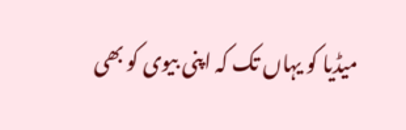میڈیا کو یہاں تک کہ اپنی بیوی کو بھی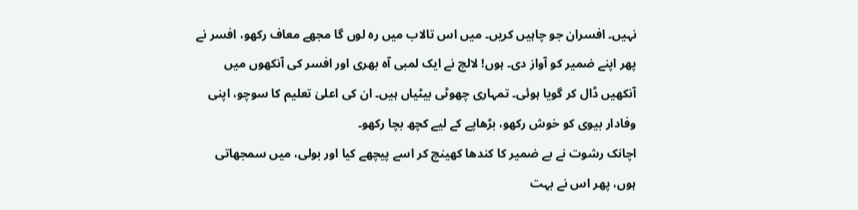نہیں۔ افسران جو چاہیں کریں۔ میں اس تالاب میں رہ لوں گا مجھے معاف رکھو، افسر نے پھر اپنے ضمیر کو آواز دی۔ ہوں! لالچ نے ایک لمبی آہ بھری اور افسر کی آنکھوں میں آنکھیں ڈال کر گویا ہوئی۔ تمہاری چھوٹی بیٹیاں ہیں۔ ان کی اعلیٰ تعلیم کا سوچو، اپنی وفادار بیوی کو خوش رکھو، بڑھاپے کے لیے کچھ بچا رکھو۔
اچانک رشوت نے بے ضمیر کا کندھا کھینچ کر اسے پیچھے کیا اور بولی، میں سمجھاتی ہوں، پھر اس نے بہت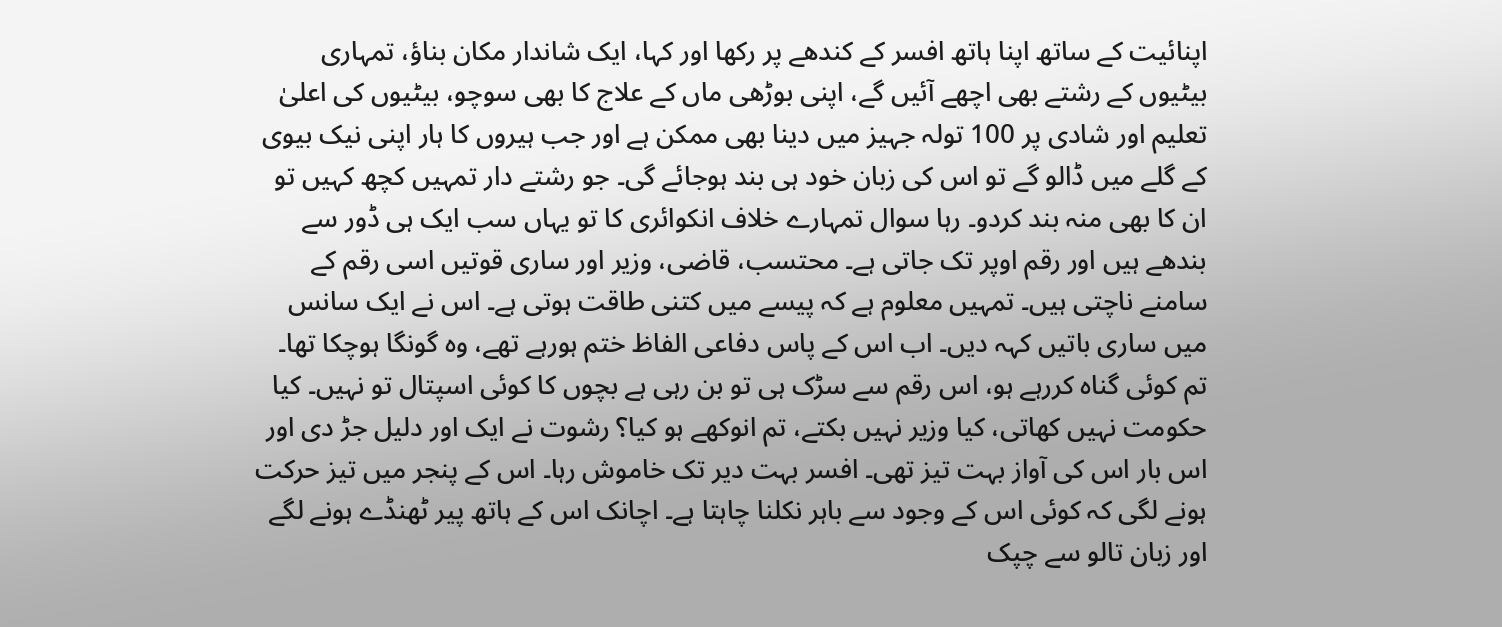اپنائیت کے ساتھ اپنا ہاتھ افسر کے کندھے پر رکھا اور کہا، ایک شاندار مکان بناؤ، تمہاری بیٹیوں کے رشتے بھی اچھے آئیں گے، اپنی بوڑھی ماں کے علاج کا بھی سوچو، بیٹیوں کی اعلیٰ تعلیم اور شادی پر 100 تولہ جہیز میں دینا بھی ممکن ہے اور جب ہیروں کا ہار اپنی نیک بیوی کے گلے میں ڈالو گے تو اس کی زبان خود ہی بند ہوجائے گی۔ جو رشتے دار تمہیں کچھ کہیں تو ان کا بھی منہ بند کردو۔ رہا سوال تمہارے خلاف انکوائری کا تو یہاں سب ایک ہی ڈور سے بندھے ہیں اور رقم اوپر تک جاتی ہے۔ محتسب، قاضی، وزیر اور ساری قوتیں اسی رقم کے سامنے ناچتی ہیں۔ تمہیں معلوم ہے کہ پیسے میں کتنی طاقت ہوتی ہے۔ اس نے ایک سانس میں ساری باتیں کہہ دیں۔ اب اس کے پاس دفاعی الفاظ ختم ہورہے تھے، وہ گونگا ہوچکا تھا۔
تم کوئی گناہ کررہے ہو، اس رقم سے سڑک ہی تو بن رہی ہے بچوں کا کوئی اسپتال تو نہیں۔ کیا حکومت نہیں کھاتی، کیا وزیر نہیں بکتے، تم انوکھے ہو کیا؟ رشوت نے ایک اور دلیل جڑ دی اور اس بار اس کی آواز بہت تیز تھی۔ افسر بہت دیر تک خاموش رہا۔ اس کے پنجر میں تیز حرکت ہونے لگی کہ کوئی اس کے وجود سے باہر نکلنا چاہتا ہے۔ اچانک اس کے ہاتھ پیر ٹھنڈے ہونے لگے اور زبان تالو سے چپک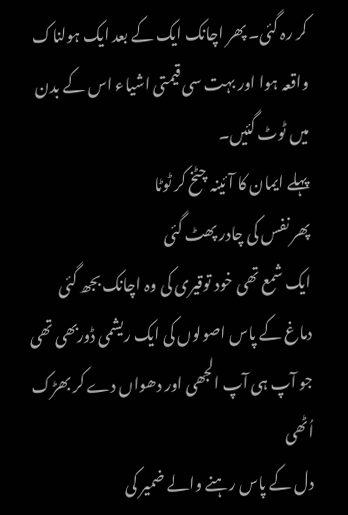کر رہ گئی۔ پھر اچانک ایک کے بعد ایک ہولناک واقعہ ہوا اور بہت سی قیمتی اشیاء اس کے بدن میں ٹوٹ گئیں۔
پہلے ایمان کا آئینہ چٹخ کر ٹوٹا
پھر نفس کی چادر پھٹ گئی
ایک شمع تھی خود توقیری کی وہ اچانک بجھ گئی
دماغ کے پاس اصولوں کی ایک ریشمی ڈوربھی تھی
جو آپ ہی آپ الجھی اور دھواں دے کر بھڑک اُٹھی
دل کے پاس رہنے والے ضمیر کی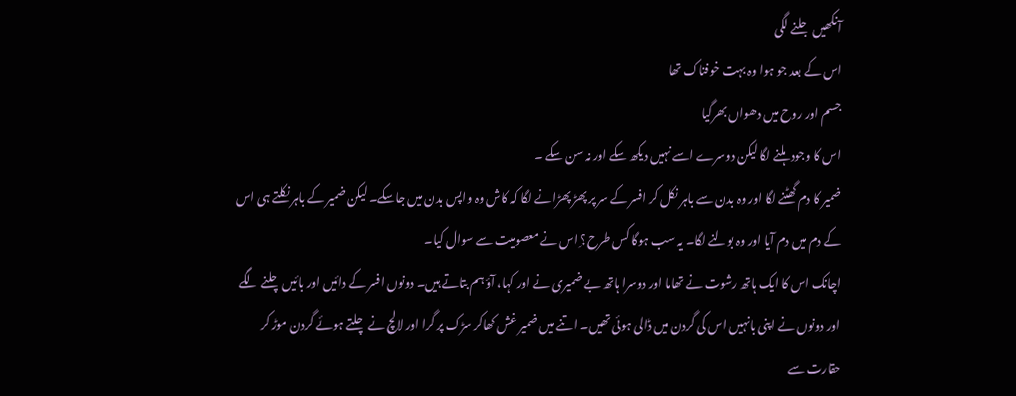آنکھیں جلنے لگی
اس کے بعد جو ہوا وہ بہت خوفناک تھا
جسم اور روح میں دھواں بھرگیا
اس کا وجود ہلنے لگا لیکن دوسرے اسے نہیں دیکھ سکے اور نہ سن سکے ۔
ضمیر کا دم گھٹنے لگا اور وہ بدن سے باہر نکل کر افسر کے سر پر پھڑ پھڑانے لگا کہ کاش وہ واپس بدن میں جاسکے۔ لیکن ضمیر کے باہر نکلتے ہی اس کے دم میں دم آیا اور وہ بولنے لگا۔ یہ سب ہوگا کس طرح؟ِ اس نے معصومیت سے سوال کیا۔
اچانک اس کا ایک ہاتھ رشوت نے تھاما اور دوسرا ہاتھ بے ضمیری نے اور کہا، آؤ ہم بتاتے ہیں۔ دونوں افسر کے دائیں اور بائیں چلنے لگے اور دونوں نے اپنی بانہیں اس کی گردن میں ڈالی ہوئی تھیں۔ اتنے میں ضمیر غش کھاکر سڑک پر گرا اور لالچ نے چلتے ہوئے گردن موڑ کر حقارت سے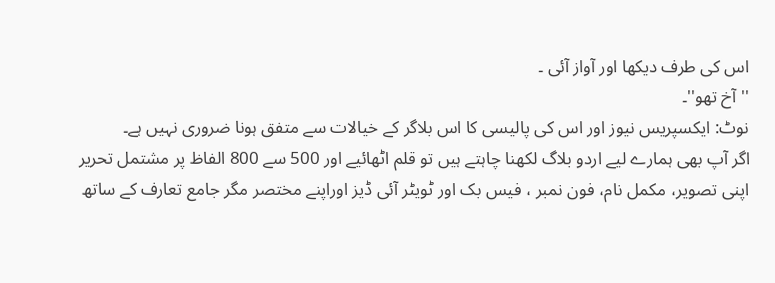اس کی طرف دیکھا اور آواز آئی ۔
''آخ تھو''۔
نوٹ: ایکسپریس نیوز اور اس کی پالیسی کا اس بلاگر کے خیالات سے متفق ہونا ضروری نہیں ہے۔
اگر آپ بھی ہمارے لیے اردو بلاگ لکھنا چاہتے ہیں تو قلم اٹھائیے اور 500 سے 800 الفاظ پر مشتمل تحریر اپنی تصویر، مکمل نام، فون نمبر ، فیس بک اور ٹویٹر آئی ڈیز اوراپنے مختصر مگر جامع تعارف کے ساتھ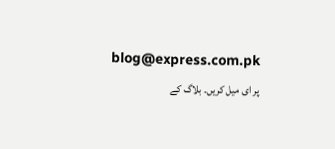blog@express.com.pk پر ای میل کریں۔ بلاگ کے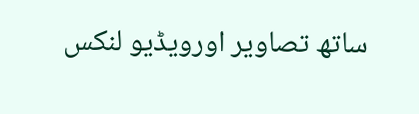ساتھ تصاویر اورویڈیو لنکس